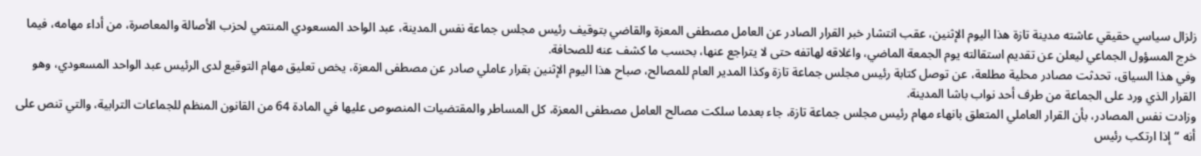زلزال سياسي حقيقي عاشته مدينة تازة هذا اليوم الإثنين، عقب انتشار خبر القرار الصادر عن العامل مصطفى المعزة والقاضي بتوقيف رئيس مجلس جماعة نفس المدينة، عبد الواحد المسعودي المنتمي لحزب الأصالة والمعاصرة، من أداء مهامه، فيما خرج المسؤول الجماعي ليعلن عن تقديم استقالته يوم الجمعة الماضي، واغلاقه لهاتفه حتى لا يتراجع عنها، بحسب ما كشف عنه للصحافة.
وفي هذا السياق، تحدثت مصادر محلية مطلعة، عن توصل كتابة رئيس مجلس جماعة تازة وكذا المدير العام للمصالح، صباح هذا اليوم الإثنين بقرار عاملي صادر عن مصطفى المعزة، يخص تعليق مهام التوقيع لدى الرئيس عبد الواحد المسعودي، وهو القرار الذي ورد على الجماعة من طرف أحد نواب باشا المدينة.
وزادت نفس المصادر، بأن القرار العاملي المتعلق بانهاء مهام رئيس مجلس جماعة تازة، جاء بعدما سلكت مصالح العامل مصطفى المعزة، كل المساطر والمقتضيات المنصوص عليها في المادة 64 من القانون المنظم للجماعات الترابية، والتي تنص على أنه “إذا ارتكب رئيس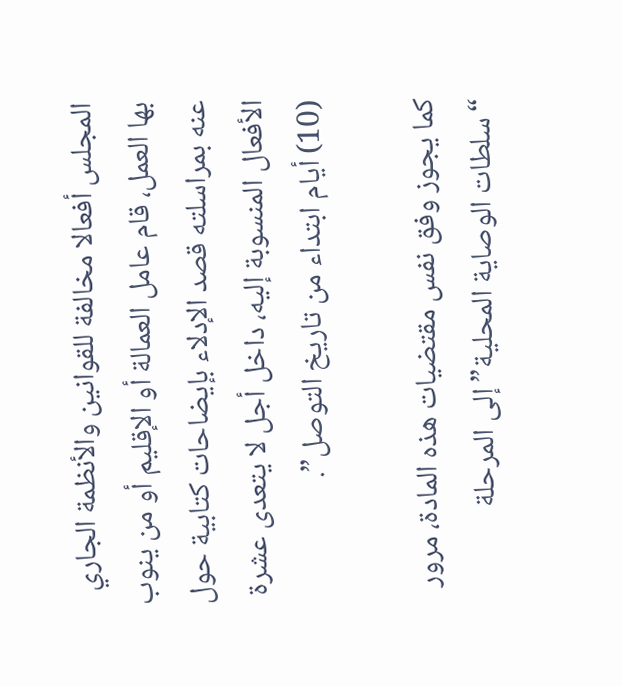المجلس أفعالا مخالفة للقوانين والأنظمة الجاري بها العمل، قام عامل العمالة أو الإقليم أو من ينوب عنه بمراسلته قصد الإدلاء بإيضاحات كتابية حول الأفعال المنسوبة إليه، داخل أجل لا يتعدى عشرة (10) أيام ابتداء من تاريخ التوصل”.

كما يجوز وفق نفس مقتضيات هذه المادة، مرور “سلطات الوصاية المحلية” إلى المرحلة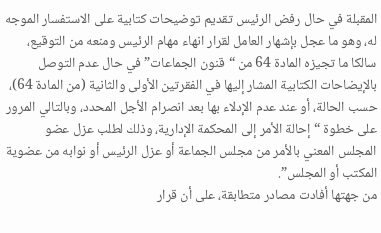المقبلة في حال رفض الرئيس تقديم توضيحات كتابية على الاستفسار الموجه له، وهو ما عجل بإشهار العامل لقرار انهاء مهام الرئيس ومنعه من التوقيع، سالكا ما تجيزه المادة 64 من “قنون الجماعات” في حال عدم التوصل بالإيضاحات الكتابية المشار إليها في الفقرتين الأولى والثانية (من المادة 64)، حسب الحالة، أو عند عدم الإدلاء بها بعد انصرام الأجل المحدد، وبالتالي المرور على خطوة “إحالة الأمر إلى المحكمة الإدارية، وذلك لطلب عزل عضو المجلس المعني بالأمر من مجلس الجماعة أو عزل الرئيس أو نوابه من عضوية المكتب أو المجلس”.
من جهتها أفادت مصادر متطابقة، على أن قرار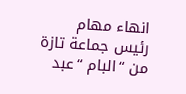انهاء مهام رئيس جماعة تازة من “البام “عبد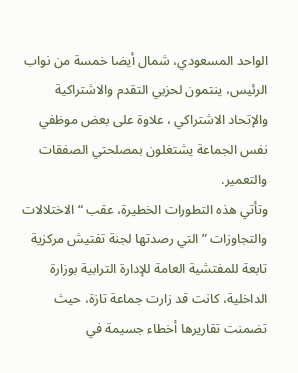الواحد المسعودي، شمال أيضا خمسة من نواب الرئيس، ينتمون لحزبي التقدم والاشتراكية والإتحاد الاشتراكي ، علاوة على بعض موظفي نفس الجماعة يشتغلون بمصلحتي الصفقات والتعمير.
وتأتي هذه التطورات الخطيرة، عقب “الاختلالات والتجاوزات ” التي رصدتها لجنة تفتيش مركزية تابعة للمفتشية العامة للإدارة الترابية بوزارة الداخلية، كانت قد زارت جماعة تازة، حيث تضمنت تقاريرها أخطاء جسيمة في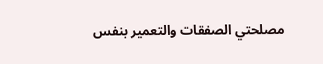مصلحتي الصفقات والتعمير بنفس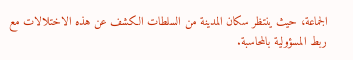الجماعة، حيث ينتظر سكان المدينة من السلطات الكشف عن هذه الاختلالات مع ربط المسؤولية بالمحاسبة.